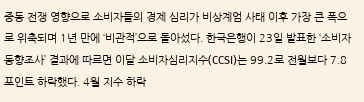중동 전쟁 영향으로 소비자들의 경제 심리가 비상계엄 사태 이후 가장 큰 폭으로 위축되며 1년 만에 ‘비관적’으로 돌아섰다. 한국은행이 23일 발표한 ‘소비자동향조사’ 결과에 따르면 이달 소비자심리지수(CCSI)는 99.2로 전월보다 7.8포인트 하락했다. 4월 지수 하락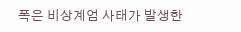폭은 비상계엄 사태가 발생한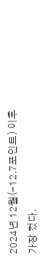2024년 12월(-12.7포인트) 이후 가장 컸다.